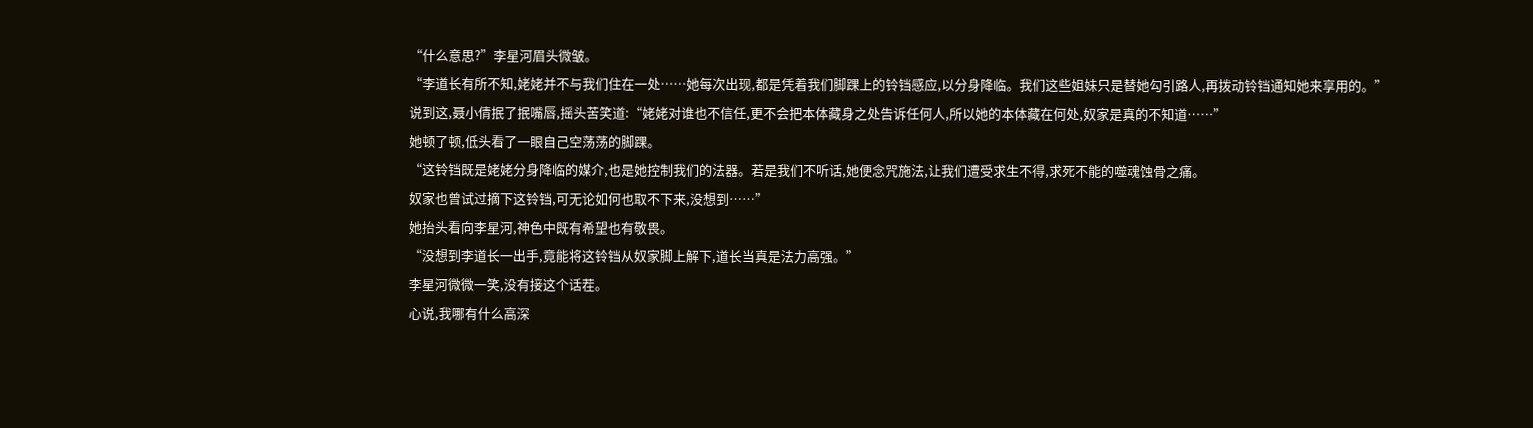“什么意思?”李星河眉头微皱。
“李道长有所不知,姥姥并不与我们住在一处……她每次出现,都是凭着我们脚踝上的铃铛感应,以分身降临。我们这些姐妹只是替她勾引路人,再拨动铃铛通知她来享用的。”
说到这,聂小倩抿了抿嘴唇,摇头苦笑道:“姥姥对谁也不信任,更不会把本体藏身之处告诉任何人,所以她的本体藏在何处,奴家是真的不知道……”
她顿了顿,低头看了一眼自己空荡荡的脚踝。
“这铃铛既是姥姥分身降临的媒介,也是她控制我们的法器。若是我们不听话,她便念咒施法,让我们遭受求生不得,求死不能的噬魂蚀骨之痛。
奴家也曾试过摘下这铃铛,可无论如何也取不下来,没想到……”
她抬头看向李星河,神色中既有希望也有敬畏。
“没想到李道长一出手,竟能将这铃铛从奴家脚上解下,道长当真是法力高强。”
李星河微微一笑,没有接这个话茬。
心说,我哪有什么高深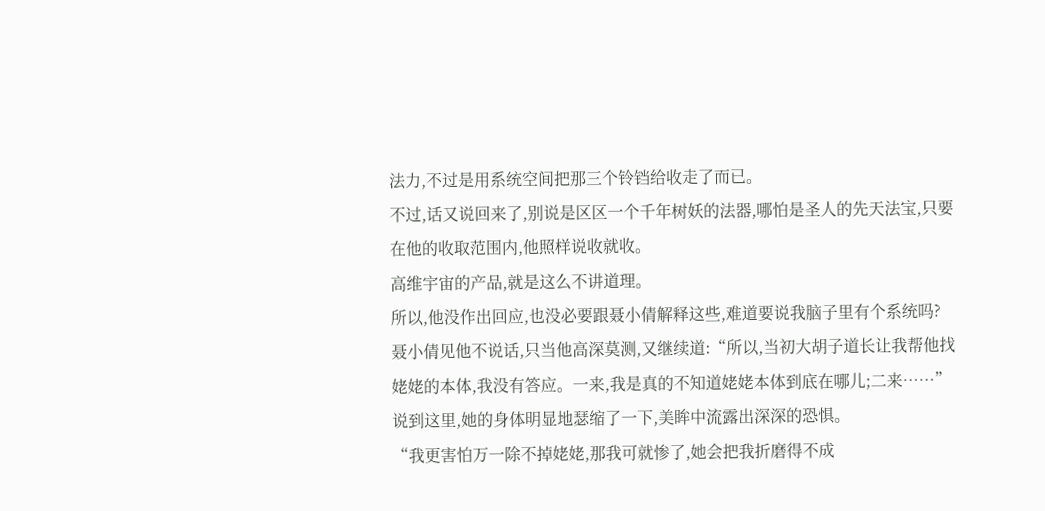法力,不过是用系统空间把那三个铃铛给收走了而已。
不过,话又说回来了,别说是区区一个千年树妖的法器,哪怕是圣人的先天法宝,只要在他的收取范围内,他照样说收就收。
高维宇宙的产品,就是这么不讲道理。
所以,他没作出回应,也没必要跟聂小倩解释这些,难道要说我脑子里有个系统吗?
聂小倩见他不说话,只当他高深莫测,又继续道:“所以,当初大胡子道长让我帮他找姥姥的本体,我没有答应。一来,我是真的不知道姥姥本体到底在哪儿;二来……”
说到这里,她的身体明显地瑟缩了一下,美眸中流露出深深的恐惧。
“我更害怕万一除不掉姥姥,那我可就惨了,她会把我折磨得不成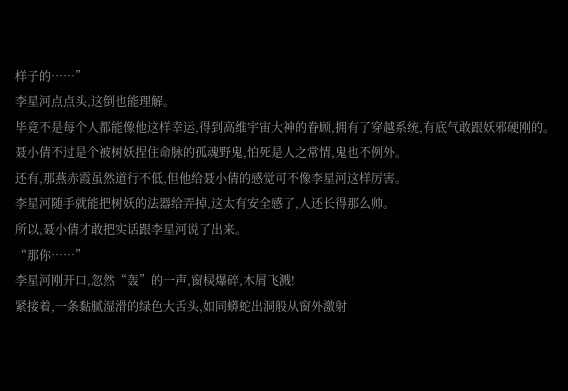样子的……”
李星河点点头,这倒也能理解。
毕竟不是每个人都能像他这样幸运,得到高维宇宙大神的眷顾,拥有了穿越系统,有底气敢跟妖邪硬刚的。
聂小倩不过是个被树妖捏住命脉的孤魂野鬼,怕死是人之常情,鬼也不例外。
还有,那燕赤霞虽然道行不低,但他给聂小倩的感觉可不像李星河这样厉害。
李星河随手就能把树妖的法器给弄掉,这太有安全感了,人还长得那么帅。
所以,聂小倩才敢把实话跟李星河说了出来。
“那你……”
李星河刚开口,忽然“轰”的一声,窗棂爆碎,木屑飞溅!
紧接着,一条黏腻湿滑的绿色大舌头,如同蟒蛇出洞般从窗外激射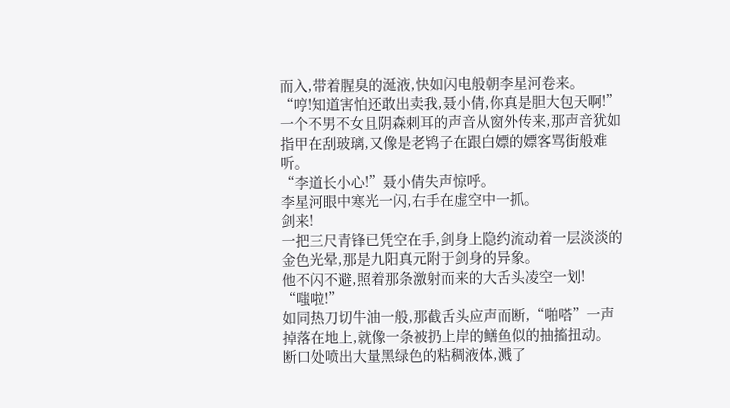而入,带着腥臭的涎液,快如闪电般朝李星河卷来。
“哼!知道害怕还敢出卖我,聂小倩,你真是胆大包天啊!”
一个不男不女且阴森刺耳的声音从窗外传来,那声音犹如指甲在刮玻璃,又像是老鸨子在跟白嫖的嫖客骂街般难听。
“李道长小心!”聂小倩失声惊呼。
李星河眼中寒光一闪,右手在虚空中一抓。
剑来!
一把三尺青锋已凭空在手,剑身上隐约流动着一层淡淡的金色光晕,那是九阳真元附于剑身的异象。
他不闪不避,照着那条激射而来的大舌头凌空一划!
“嗤啦!”
如同热刀切牛油一般,那截舌头应声而断,“啪嗒”一声掉落在地上,就像一条被扔上岸的鳝鱼似的抽搐扭动。
断口处喷出大量黑绿色的粘稠液体,溅了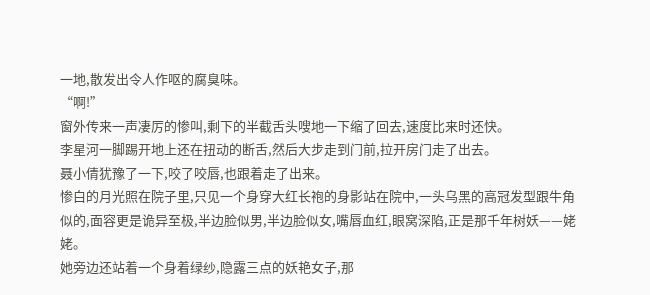一地,散发出令人作呕的腐臭味。
“啊!”
窗外传来一声凄厉的惨叫,剩下的半截舌头嗖地一下缩了回去,速度比来时还快。
李星河一脚踢开地上还在扭动的断舌,然后大步走到门前,拉开房门走了出去。
聂小倩犹豫了一下,咬了咬唇,也跟着走了出来。
惨白的月光照在院子里,只见一个身穿大红长袍的身影站在院中,一头乌黑的高冠发型跟牛角似的,面容更是诡异至极,半边脸似男,半边脸似女,嘴唇血红,眼窝深陷,正是那千年树妖——姥姥。
她旁边还站着一个身着绿纱,隐露三点的妖艳女子,那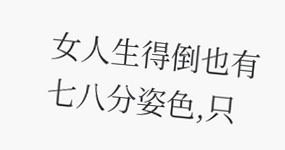女人生得倒也有七八分姿色,只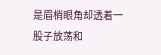是眉梢眼角却透着一股子放荡和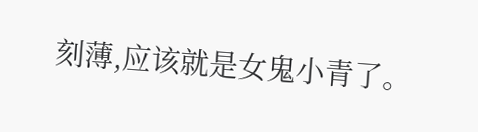刻薄,应该就是女鬼小青了。